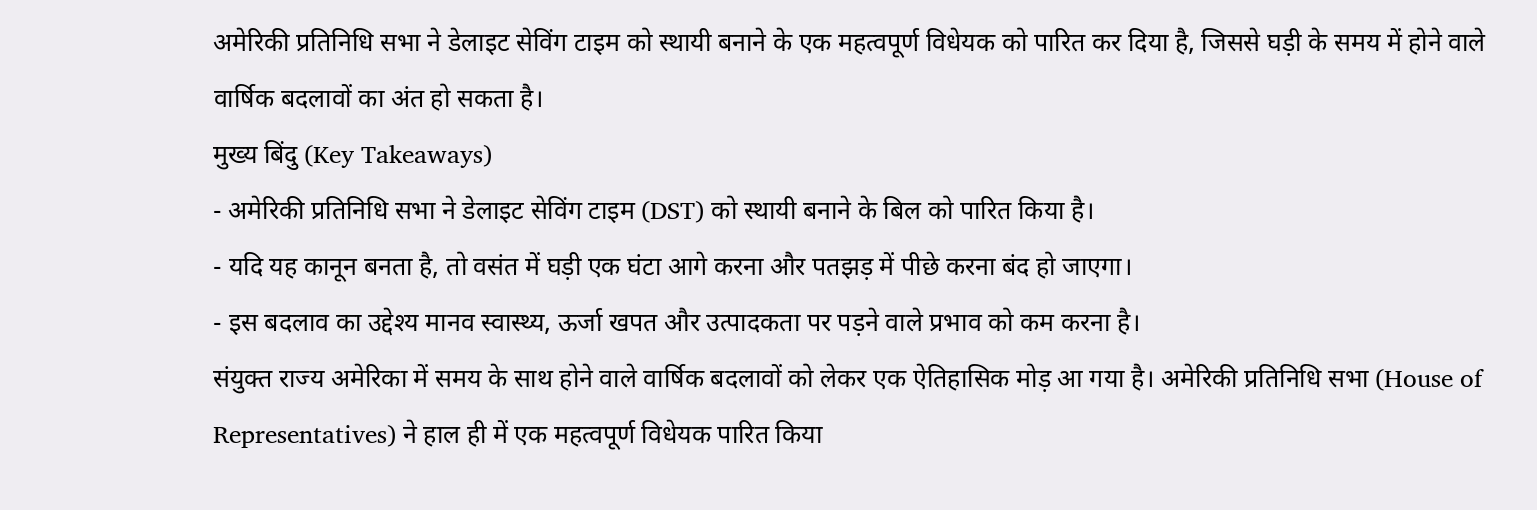अमेरिकी प्रतिनिधि सभा ने डेलाइट सेविंग टाइम को स्थायी बनाने के एक महत्वपूर्ण विधेयक को पारित कर दिया है, जिससे घड़ी के समय में होने वाले वार्षिक बदलावों का अंत हो सकता है।
मुख्य बिंदु (Key Takeaways)
- अमेरिकी प्रतिनिधि सभा ने डेलाइट सेविंग टाइम (DST) को स्थायी बनाने के बिल को पारित किया है।
- यदि यह कानून बनता है, तो वसंत में घड़ी एक घंटा आगे करना और पतझड़ में पीछे करना बंद हो जाएगा।
- इस बदलाव का उद्देश्य मानव स्वास्थ्य, ऊर्जा खपत और उत्पादकता पर पड़ने वाले प्रभाव को कम करना है।
संयुक्त राज्य अमेरिका में समय के साथ होने वाले वार्षिक बदलावों को लेकर एक ऐतिहासिक मोड़ आ गया है। अमेरिकी प्रतिनिधि सभा (House of Representatives) ने हाल ही में एक महत्वपूर्ण विधेयक पारित किया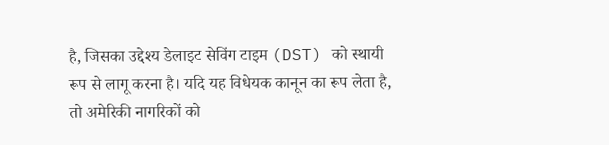है, जिसका उद्देश्य डेलाइट सेविंग टाइम (DST) को स्थायी रूप से लागू करना है। यदि यह विधेयक कानून का रूप लेता है, तो अमेरिकी नागरिकों को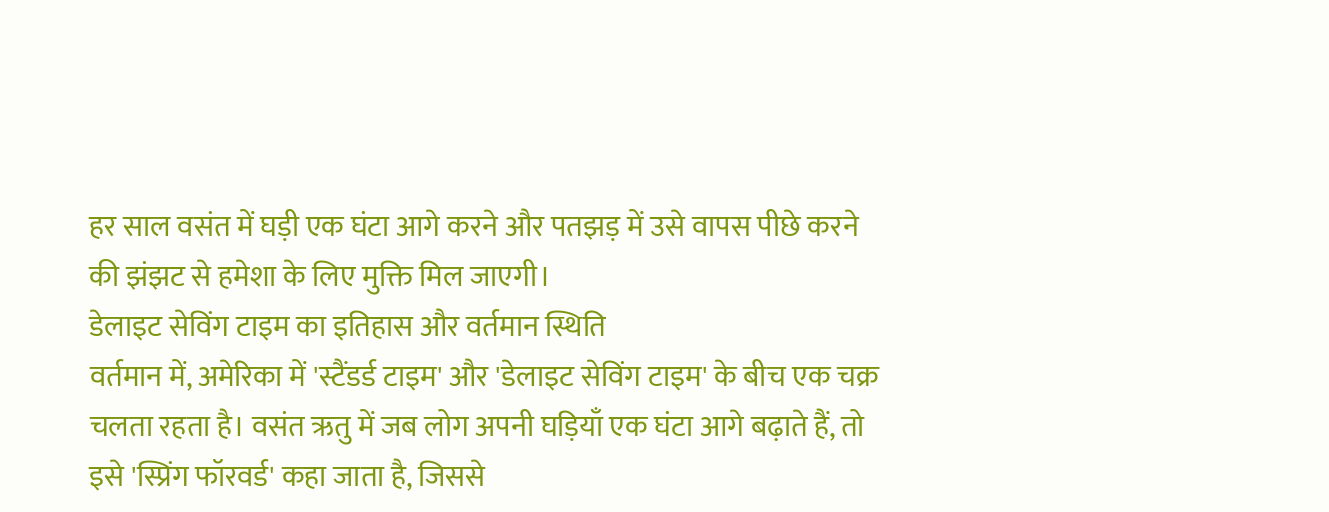हर साल वसंत में घड़ी एक घंटा आगे करने और पतझड़ में उसे वापस पीछे करने की झंझट से हमेशा के लिए मुक्ति मिल जाएगी।
डेलाइट सेविंग टाइम का इतिहास और वर्तमान स्थिति
वर्तमान में, अमेरिका में 'स्टैंडर्ड टाइम' और 'डेलाइट सेविंग टाइम' के बीच एक चक्र चलता रहता है। वसंत ऋतु में जब लोग अपनी घड़ियाँ एक घंटा आगे बढ़ाते हैं, तो इसे 'स्प्रिंग फॉरवर्ड' कहा जाता है, जिससे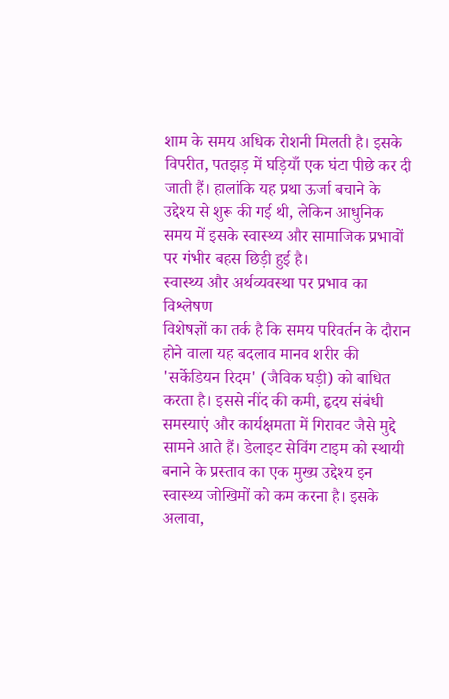शाम के समय अधिक रोशनी मिलती है। इसके विपरीत, पतझड़ में घड़ियाँ एक घंटा पीछे कर दी जाती हैं। हालांकि यह प्रथा ऊर्जा बचाने के उद्देश्य से शुरू की गई थी, लेकिन आधुनिक समय में इसके स्वास्थ्य और सामाजिक प्रभावों पर गंभीर बहस छिड़ी हुई है।
स्वास्थ्य और अर्थव्यवस्था पर प्रभाव का विश्लेषण
विशेषज्ञों का तर्क है कि समय परिवर्तन के दौरान होने वाला यह बदलाव मानव शरीर की 'सर्केडियन रिदम' (जैविक घड़ी) को बाधित करता है। इससे नींद की कमी, हृदय संबंधी समस्याएं और कार्यक्षमता में गिरावट जैसे मुद्दे सामने आते हैं। डेलाइट सेविंग टाइम को स्थायी बनाने के प्रस्ताव का एक मुख्य उद्देश्य इन स्वास्थ्य जोखिमों को कम करना है। इसके अलावा,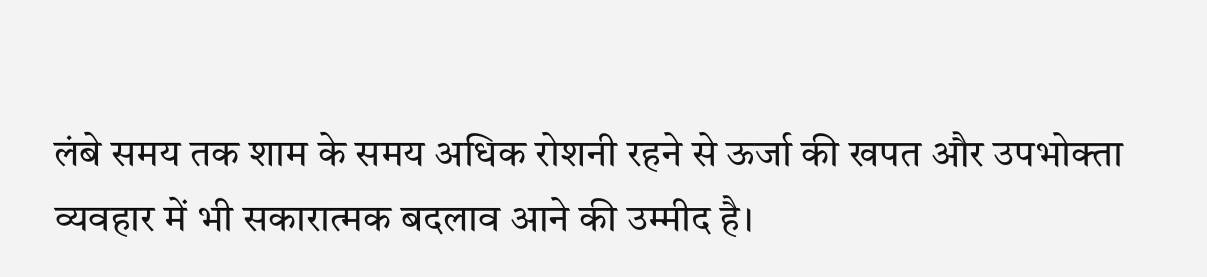लंबे समय तक शाम के समय अधिक रोशनी रहने से ऊर्जा की खपत और उपभोक्ता व्यवहार में भी सकारात्मक बदलाव आने की उम्मीद है।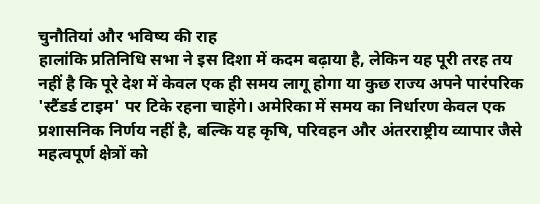चुनौतियां और भविष्य की राह
हालांकि प्रतिनिधि सभा ने इस दिशा में कदम बढ़ाया है, लेकिन यह पूरी तरह तय नहीं है कि पूरे देश में केवल एक ही समय लागू होगा या कुछ राज्य अपने पारंपरिक 'स्टैंडर्ड टाइम' पर टिके रहना चाहेंगे। अमेरिका में समय का निर्धारण केवल एक प्रशासनिक निर्णय नहीं है, बल्कि यह कृषि, परिवहन और अंतरराष्ट्रीय व्यापार जैसे महत्वपूर्ण क्षेत्रों को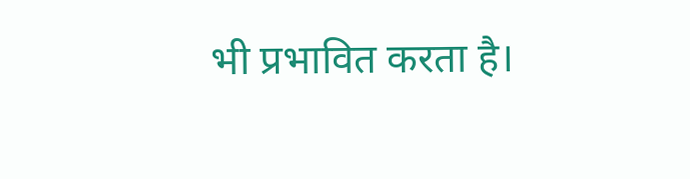भी प्रभावित करता है।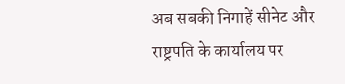अब सबकी निगाहें सीनेट और राष्ट्रपति के कार्यालय पर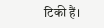टिकी हैं।